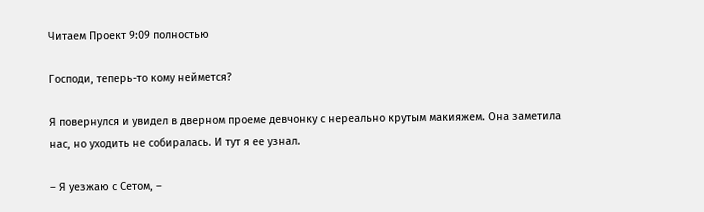Читаем Проект 9:09 полностью

Господи, теперь-то кому неймется?

Я повернулся и увидел в дверном проеме девчонку с нереально крутым макияжем. Она заметила нас, но уходить не собиралась. И тут я ее узнал.

– Я уезжаю с Сетом, –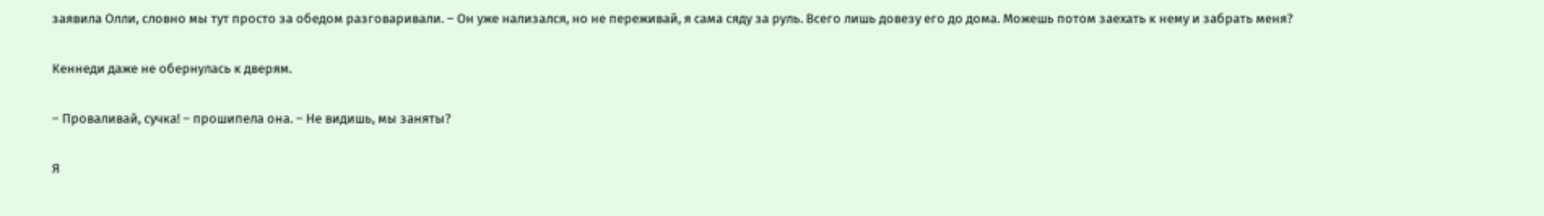заявила Олли, словно мы тут просто за обедом разговаривали. – Он уже нализался, но не переживай, я сама сяду за руль. Всего лишь довезу его до дома. Можешь потом заехать к нему и забрать меня?

Кеннеди даже не обернулась к дверям.

– Проваливай, сучка! – прошипела она. – Не видишь, мы заняты?

Я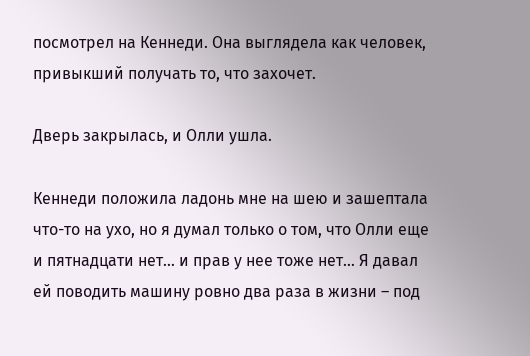посмотрел на Кеннеди. Она выглядела как человек, привыкший получать то, что захочет.

Дверь закрылась, и Олли ушла.

Кеннеди положила ладонь мне на шею и зашептала что-то на ухо, но я думал только о том, что Олли еще и пятнадцати нет… и прав у нее тоже нет… Я давал ей поводить машину ровно два раза в жизни – под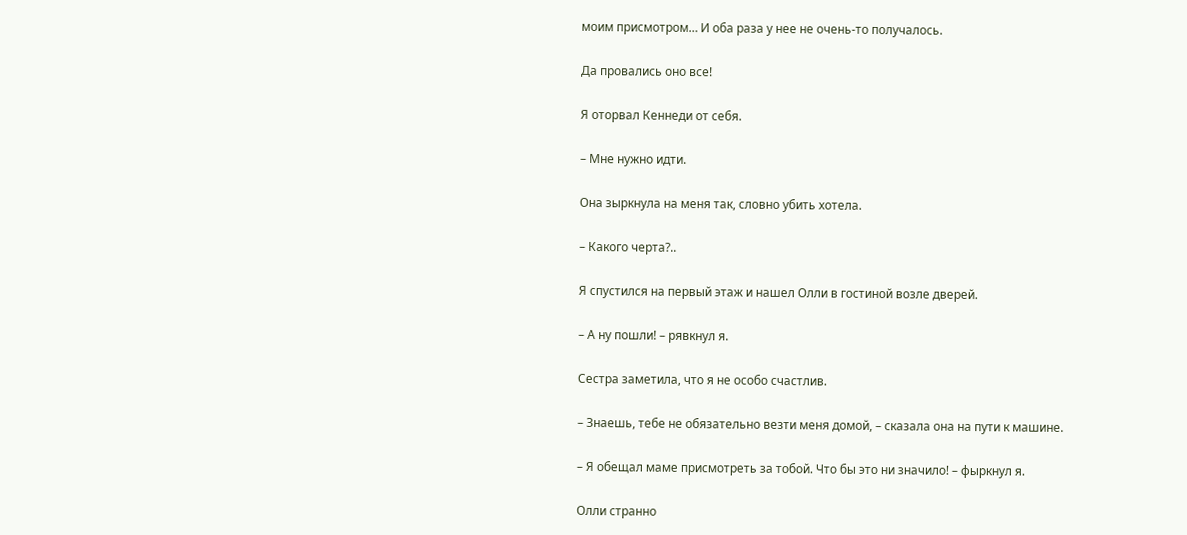моим присмотром… И оба раза у нее не очень-то получалось.

Да провались оно все!

Я оторвал Кеннеди от себя.

– Мне нужно идти.

Она зыркнула на меня так, словно убить хотела.

– Какого черта?..

Я спустился на первый этаж и нашел Олли в гостиной возле дверей.

– А ну пошли! – рявкнул я.

Сестра заметила, что я не особо счастлив.

– Знаешь, тебе не обязательно везти меня домой, – сказала она на пути к машине.

– Я обещал маме присмотреть за тобой. Что бы это ни значило! – фыркнул я.

Олли странно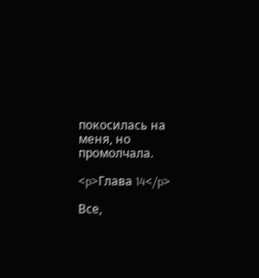покосилась на меня, но промолчала.

<p>Глава 14</p>

Все,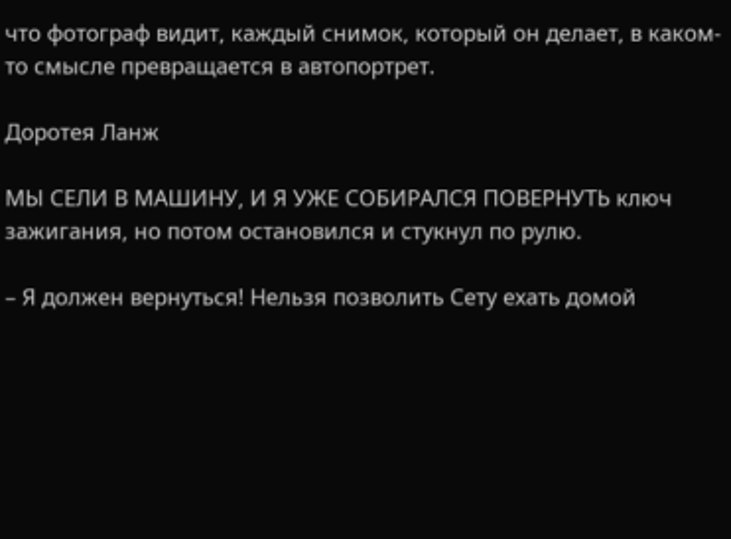что фотограф видит, каждый снимок, который он делает, в каком-то смысле превращается в автопортрет.

Доротея Ланж

МЫ СЕЛИ В МАШИНУ, И Я УЖЕ СОБИРАЛСЯ ПОВЕРНУТЬ ключ зажигания, но потом остановился и стукнул по рулю.

– Я должен вернуться! Нельзя позволить Сету ехать домой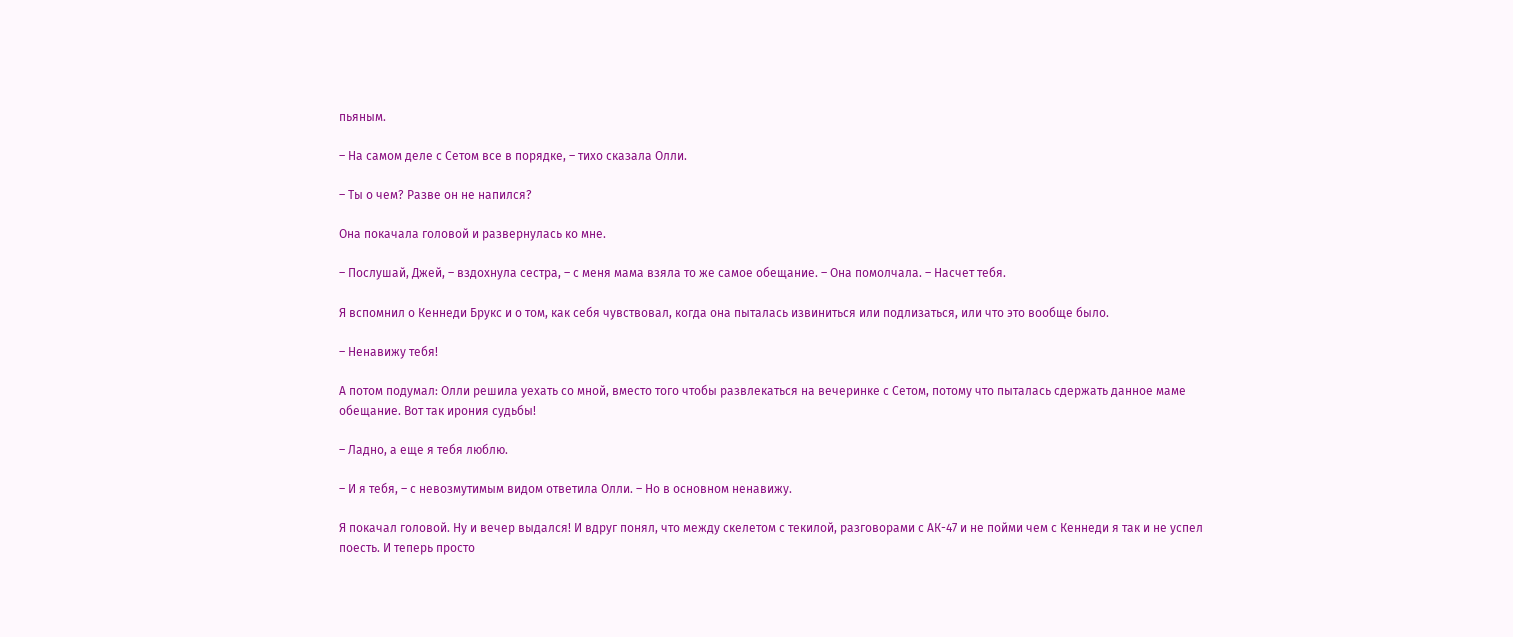пьяным.

– На самом деле с Сетом все в порядке, – тихо сказала Олли.

– Ты о чем? Разве он не напился?

Она покачала головой и развернулась ко мне.

– Послушай, Джей, – вздохнула сестра, – с меня мама взяла то же самое обещание. – Она помолчала. – Насчет тебя.

Я вспомнил о Кеннеди Брукс и о том, как себя чувствовал, когда она пыталась извиниться или подлизаться, или что это вообще было.

– Ненавижу тебя!

А потом подумал: Олли решила уехать со мной, вместо того чтобы развлекаться на вечеринке с Сетом, потому что пыталась сдержать данное маме обещание. Вот так ирония судьбы!

– Ладно, а еще я тебя люблю.

– И я тебя, – с невозмутимым видом ответила Олли. – Но в основном ненавижу.

Я покачал головой. Ну и вечер выдался! И вдруг понял, что между скелетом с текилой, разговорами с АК-47 и не пойми чем с Кеннеди я так и не успел поесть. И теперь просто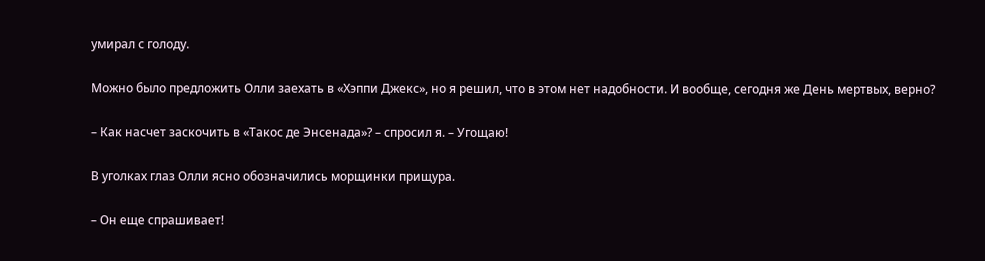умирал с голоду.

Можно было предложить Олли заехать в «Хэппи Джекс», но я решил, что в этом нет надобности. И вообще, сегодня же День мертвых, верно?

– Как насчет заскочить в «Такос де Энсенада»? – спросил я. – Угощаю!

В уголках глаз Олли ясно обозначились морщинки прищура.

– Он еще спрашивает!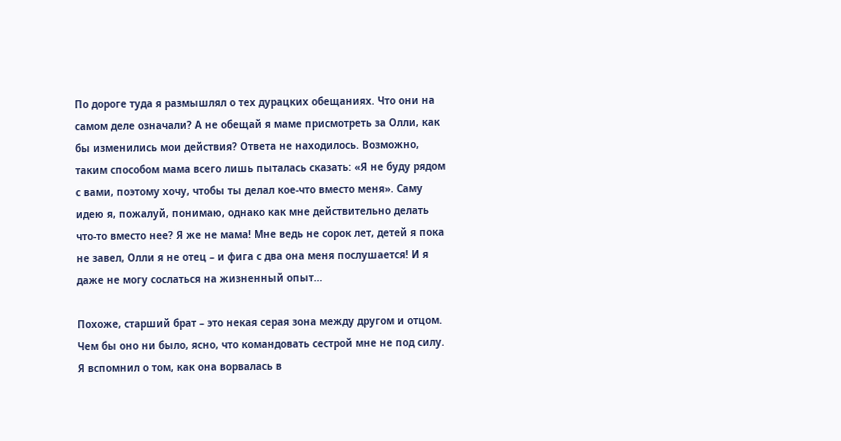По дороге туда я размышлял о тех дурацких обещаниях. Что они на самом деле означали? А не обещай я маме присмотреть за Олли, как бы изменились мои действия? Ответа не находилось. Возможно, таким способом мама всего лишь пыталась сказать: «Я не буду рядом с вами, поэтому хочу, чтобы ты делал кое-что вместо меня». Саму идею я, пожалуй, понимаю, однако как мне действительно делать что-то вместо нее? Я же не мама! Мне ведь не сорок лет, детей я пока не завел, Олли я не отец – и фига с два она меня послушается! И я даже не могу сослаться на жизненный опыт…

Похоже, старший брат – это некая серая зона между другом и отцом. Чем бы оно ни было, ясно, что командовать сестрой мне не под силу. Я вспомнил о том, как она ворвалась в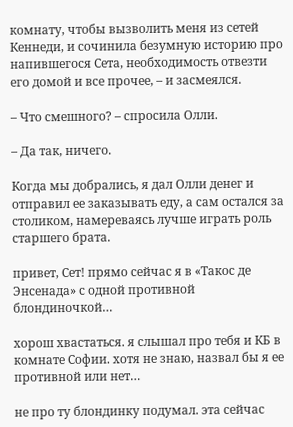комнату, чтобы вызволить меня из сетей Кеннеди, и сочинила безумную историю про напившегося Сета, необходимость отвезти его домой и все прочее, – и засмеялся.

– Что смешного? – спросила Олли.

– Да так, ничего.

Когда мы добрались, я дал Олли денег и отправил ее заказывать еду, а сам остался за столиком, намереваясь лучше играть роль старшего брата.

привет, Сет! прямо сейчас я в «Такос де Энсенада» с одной противной блондиночкой…

хорош хвастаться. я слышал про тебя и КБ в комнате Софии. хотя не знаю, назвал бы я ее противной или нет…

не про ту блондинку подумал. эта сейчас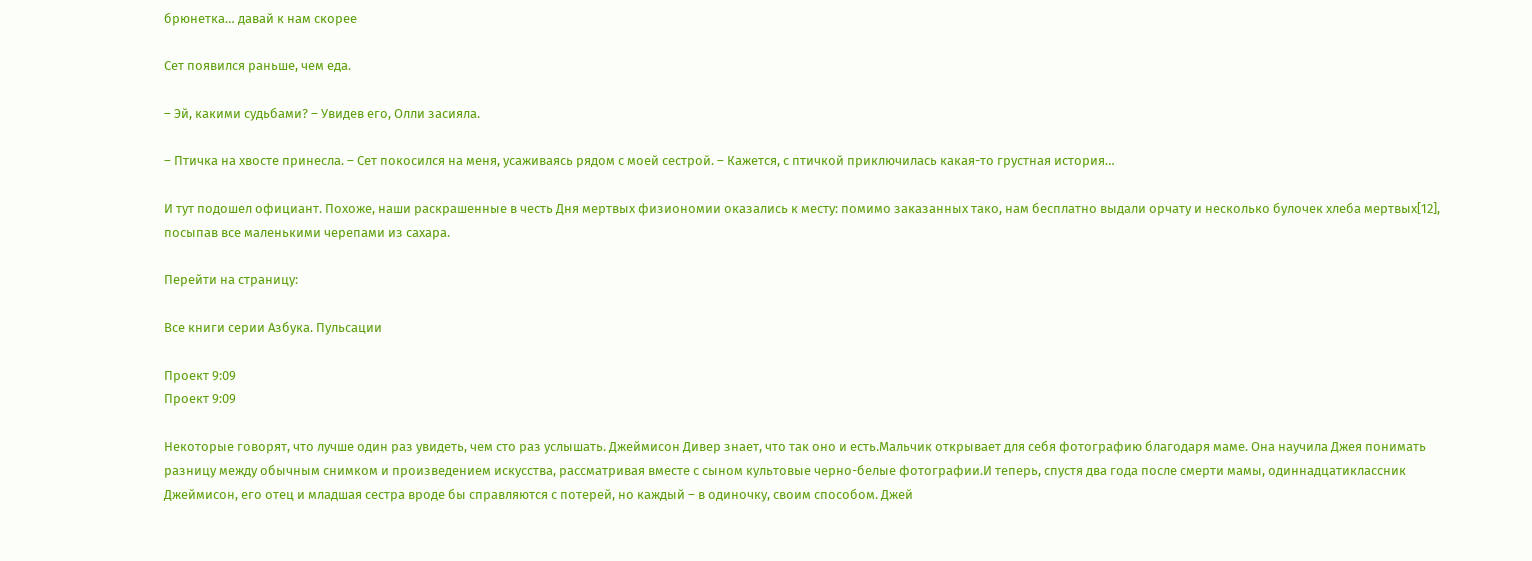брюнетка… давай к нам скорее

Сет появился раньше, чем еда.

– Эй, какими судьбами? – Увидев его, Олли засияла.

– Птичка на хвосте принесла. – Сет покосился на меня, усаживаясь рядом с моей сестрой. – Кажется, с птичкой приключилась какая-то грустная история…

И тут подошел официант. Похоже, наши раскрашенные в честь Дня мертвых физиономии оказались к месту: помимо заказанных тако, нам бесплатно выдали орчату и несколько булочек хлеба мертвых[12], посыпав все маленькими черепами из сахара.

Перейти на страницу:

Все книги серии Азбука. Пульсации

Проект 9:09
Проект 9:09

Некоторые говорят, что лучше один раз увидеть, чем сто раз услышать. Джеймисон Дивер знает, что так оно и есть.Мальчик открывает для себя фотографию благодаря маме. Она научила Джея понимать разницу между обычным снимком и произведением искусства, рассматривая вместе с сыном культовые черно-белые фотографии.И теперь, спустя два года после смерти мамы, одиннадцатиклассник Джеймисон, его отец и младшая сестра вроде бы справляются с потерей, но каждый – в одиночку, своим способом. Джей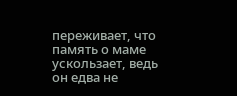переживает, что память о маме ускользает, ведь он едва не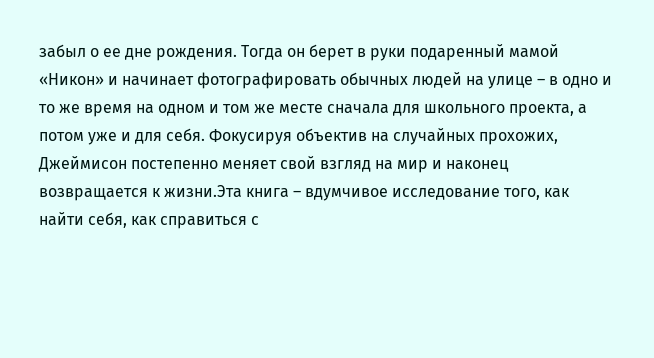забыл о ее дне рождения. Тогда он берет в руки подаренный мамой «Никон» и начинает фотографировать обычных людей на улице – в одно и то же время на одном и том же месте сначала для школьного проекта, а потом уже и для себя. Фокусируя объектив на случайных прохожих, Джеймисон постепенно меняет свой взгляд на мир и наконец возвращается к жизни.Эта книга – вдумчивое исследование того, как найти себя, как справиться с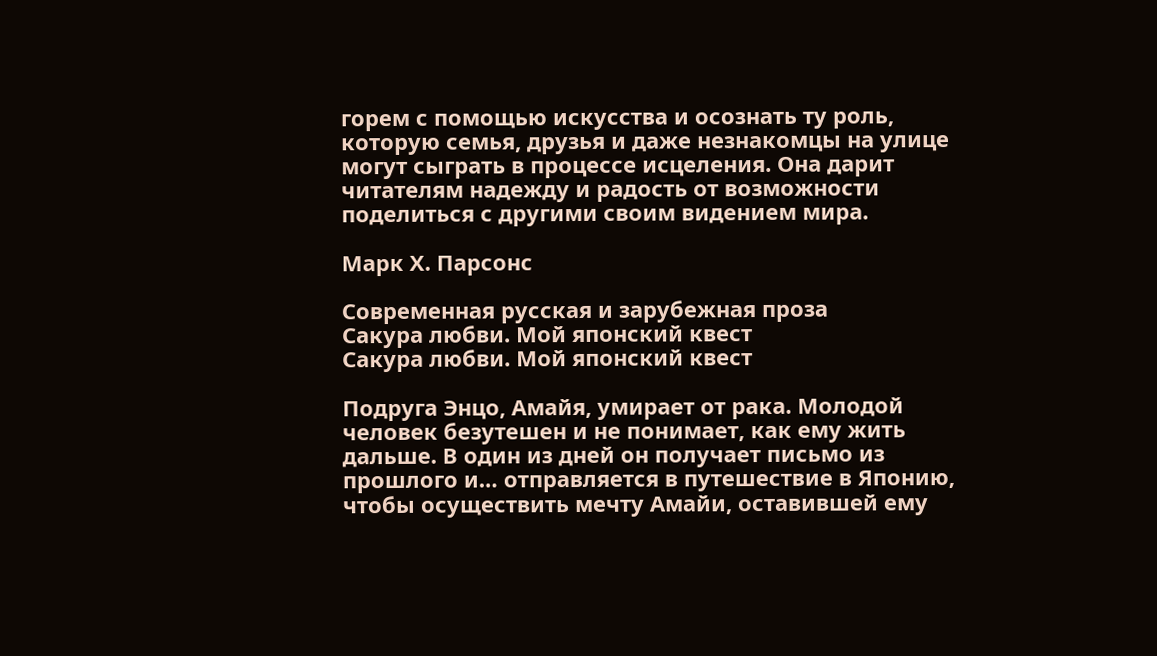горем с помощью искусства и осознать ту роль, которую семья, друзья и даже незнакомцы на улице могут сыграть в процессе исцеления. Она дарит читателям надежду и радость от возможности поделиться с другими своим видением мира.

Марк Х. Парсонс

Современная русская и зарубежная проза
Сакура любви. Мой японский квест
Сакура любви. Мой японский квест

Подруга Энцо, Амайя, умирает от рака. Молодой человек безутешен и не понимает, как ему жить дальше. В один из дней он получает письмо из прошлого и… отправляется в путешествие в Японию, чтобы осуществить мечту Амайи, оставившей ему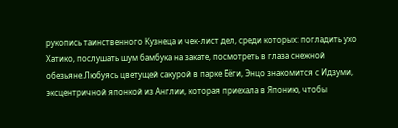рукопись таинственного Кузнеца и чек-лист дел, среди которых: погладить ухо Хатико, послушать шум бамбука на закате, посмотреть в глаза снежной обезьяне.Любуясь цветущей сакурой в парке Ёёги, Энцо знакомится с Идзуми, эксцентричной японкой из Англии, которая приехала в Японию, чтобы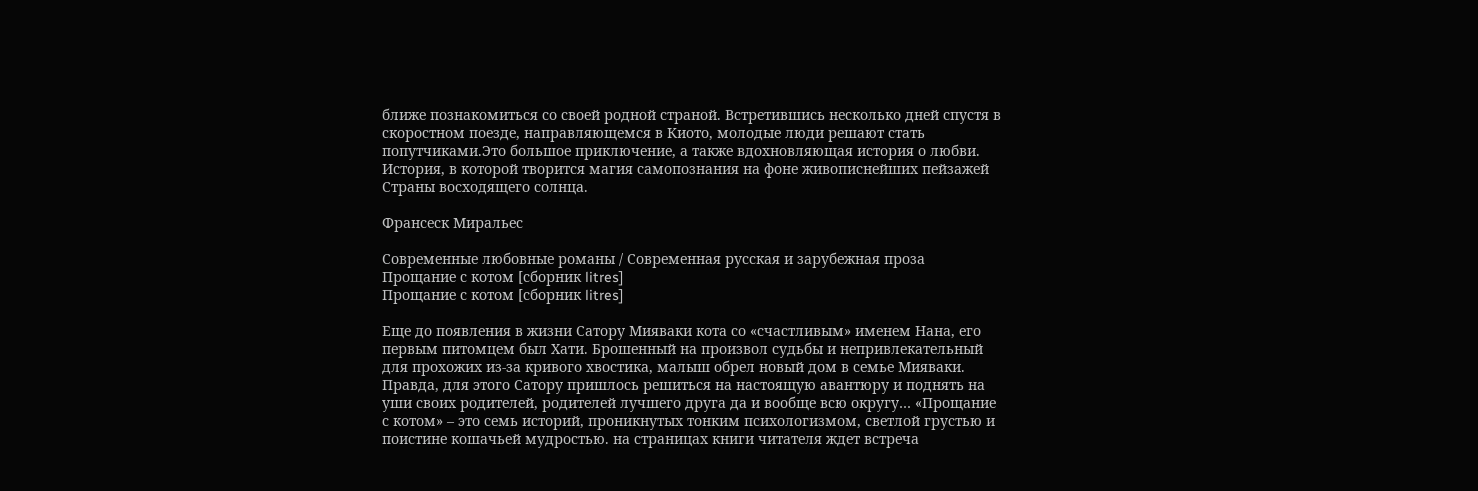ближе познакомиться со своей родной страной. Встретившись несколько дней спустя в скоростном поезде, направляющемся в Киото, молодые люди решают стать попутчиками.Это большое приключение, а также вдохновляющая история о любви. История, в которой творится магия самопознания на фоне живописнейших пейзажей Страны восходящего солнца.

Франсеск Миральес

Современные любовные романы / Современная русская и зарубежная проза
Прощание с котом [сборник litres]
Прощание с котом [сборник litres]

Еще до появления в жизни Сатору Мияваки кота со «счастливым» именем Нана, его первым питомцем был Хати. Брошенный на произвол судьбы и непривлекательный для прохожих из-за кривого хвостика, малыш обрел новый дом в семье Мияваки. Правда, для этого Сатору пришлось решиться на настоящую авантюру и поднять на уши своих родителей, родителей лучшего друга да и вообще всю округу… «Прощание с котом» – это семь историй, проникнутых тонким психологизмом, светлой грустью и поистине кошачьей мудростью. на страницах книги читателя ждет встреча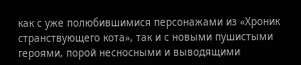как с уже полюбившимися персонажами из «Хроник странствующего кота», так и с новыми пушистыми героями, порой несносными и выводящими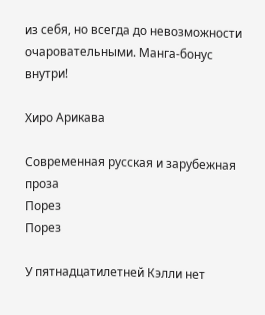из себя, но всегда до невозможности очаровательными. Манга-бонус внутри!

Хиро Арикава

Современная русская и зарубежная проза
Порез
Порез

У пятнадцатилетней Кэлли нет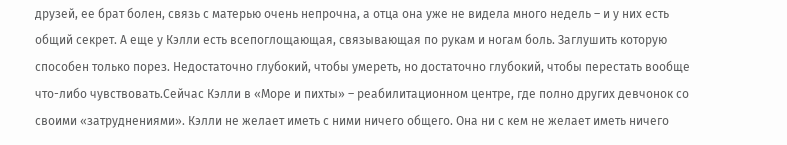друзей, ее брат болен, связь с матерью очень непрочна, а отца она уже не видела много недель – и у них есть общий секрет. А еще у Кэлли есть всепоглощающая, связывающая по рукам и ногам боль. Заглушить которую способен только порез. Недостаточно глубокий, чтобы умереть, но достаточно глубокий, чтобы перестать вообще что-либо чувствовать.Сейчас Кэлли в «Море и пихты» – реабилитационном центре, где полно других девчонок со своими «затруднениями». Кэлли не желает иметь с ними ничего общего. Она ни с кем не желает иметь ничего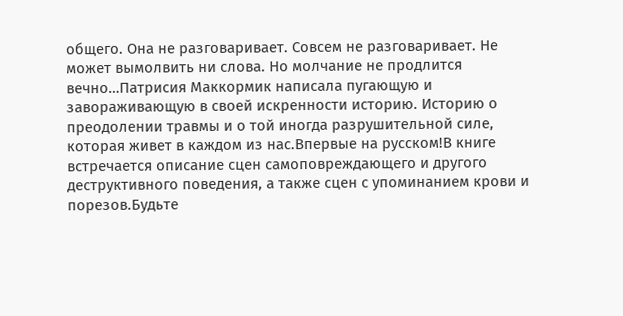общего. Она не разговаривает. Совсем не разговаривает. Не может вымолвить ни слова. Но молчание не продлится вечно…Патрисия Маккормик написала пугающую и завораживающую в своей искренности историю. Историю о преодолении травмы и о той иногда разрушительной силе, которая живет в каждом из нас.Впервые на русском!В книге встречается описание сцен самоповреждающего и другого деструктивного поведения, а также сцен с упоминанием крови и порезов.Будьте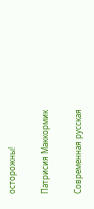осторожны!

Патрисия Маккормик

Современная русская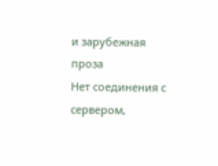и зарубежная проза
Нет соединения с сервером,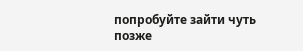попробуйте зайти чуть позже